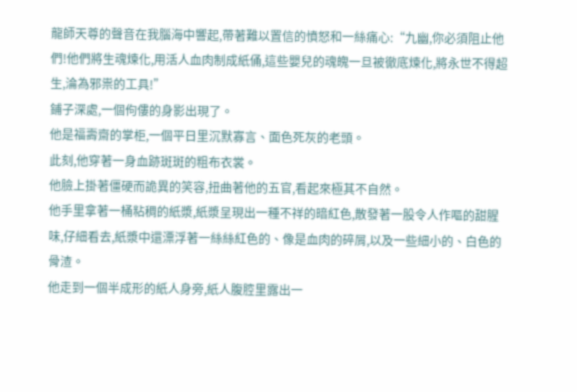龍師天尊的聲音在我腦海中響起,帶著難以置信的憤怒和一絲痛心:“九幽,你必須阻止他們!他們將生魂煉化,用活人血肉制成紙俑,這些嬰兒的魂魄一旦被徹底煉化,將永世不得超生,淪為邪祟的工具!”
鋪子深處,一個佝僂的身影出現了。
他是福壽齋的掌柜,一個平日里沉默寡言、面色死灰的老頭。
此刻,他穿著一身血跡斑斑的粗布衣裳。
他臉上掛著僵硬而詭異的笑容,扭曲著他的五官,看起來極其不自然。
他手里拿著一桶粘稠的紙漿,紙漿呈現出一種不祥的暗紅色,散發著一股令人作嘔的甜腥味,仔細看去,紙漿中還漂浮著一絲絲紅色的、像是血肉的碎屑,以及一些細小的、白色的骨渣。
他走到一個半成形的紙人身旁,紙人腹腔里露出一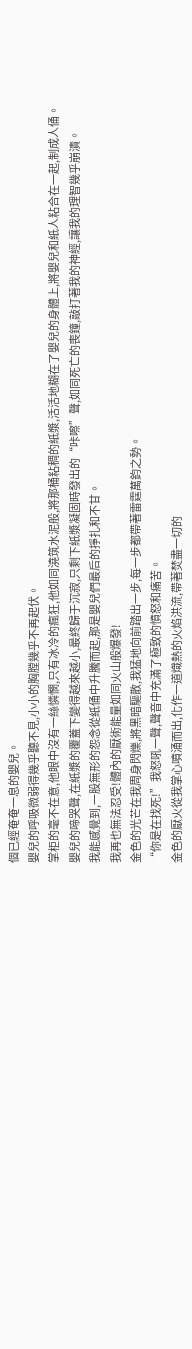個已經奄奄一息的嬰兒。
嬰兒的呼吸微弱得幾乎聽不見,小小的胸膛幾乎不再起伏。
掌柜的毫不在意,他眼中沒有一絲憐憫,只有冰冷的瘋狂,他如同澆筑水泥般,將那桶粘稠的紙漿,活活地糊在了嬰兒的身體上,將嬰兒和紙人粘合在一起,制成人俑。
嬰兒的啼哭聲,在紙漿的覆蓋下變得越來越小,最終歸于沉寂,只剩下紙漿凝固時發出的“咔嚓”聲,如同死亡的喪鐘,敲打著我的神經,讓我的理智幾乎崩潰。
我能感覺到,一股無形的怨念從紙俑中升騰而起,那是嬰兒們最后的掙扎和不甘。
我再也無法忍受!體內的厭術能量如同火山般爆發!
金色的光芒在我周身閃爍,將黑暗驅散,我猛地向前踏出一步,每一步都帶著雷霆萬鈞之勢。
“你是在找死!”我怒吼一聲,聲音中充滿了極致的憤怒和痛苦。
金色的厭火從我掌心噴涌而出,化作一道熾熱的火焰洪流,帶著焚盡一切的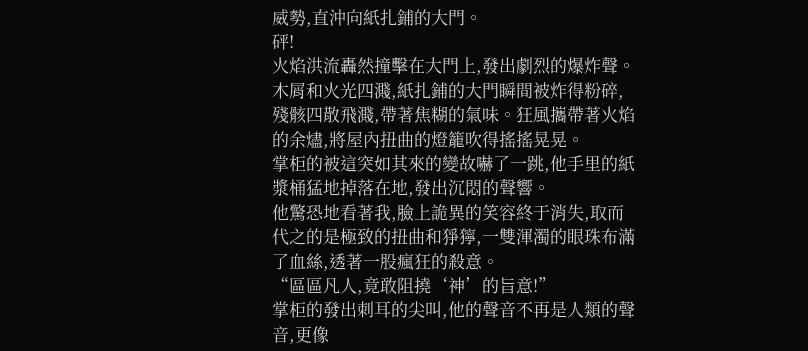威勢,直沖向紙扎鋪的大門。
砰!
火焰洪流轟然撞擊在大門上,發出劇烈的爆炸聲。
木屑和火光四濺,紙扎鋪的大門瞬間被炸得粉碎,殘骸四散飛濺,帶著焦糊的氣味。狂風攜帶著火焰的余燼,將屋內扭曲的燈籠吹得搖搖晃晃。
掌柜的被這突如其來的變故嚇了一跳,他手里的紙漿桶猛地掉落在地,發出沉悶的聲響。
他驚恐地看著我,臉上詭異的笑容終于消失,取而代之的是極致的扭曲和猙獰,一雙渾濁的眼珠布滿了血絲,透著一股瘋狂的殺意。
“區區凡人,竟敢阻撓‘神’的旨意!”
掌柜的發出刺耳的尖叫,他的聲音不再是人類的聲音,更像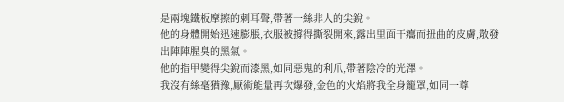是兩塊鐵板摩擦的刺耳聲,帶著一絲非人的尖銳。
他的身體開始迅速膨脹,衣服被撐得撕裂開來,露出里面干癟而扭曲的皮膚,散發出陣陣腥臭的黑氣。
他的指甲變得尖銳而漆黑,如同惡鬼的利爪,帶著陰冷的光澤。
我沒有絲毫猶豫,厭術能量再次爆發,金色的火焰將我全身籠罩,如同一尊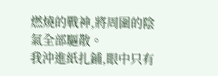燃燒的戰神,將周圍的陰氣全部驅散。
我沖進紙扎鋪,眼中只有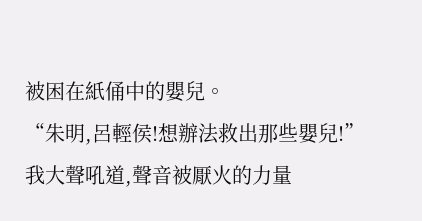被困在紙俑中的嬰兒。
“朱明,呂輕侯!想辦法救出那些嬰兒!”
我大聲吼道,聲音被厭火的力量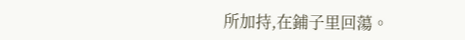所加持,在鋪子里回蕩。